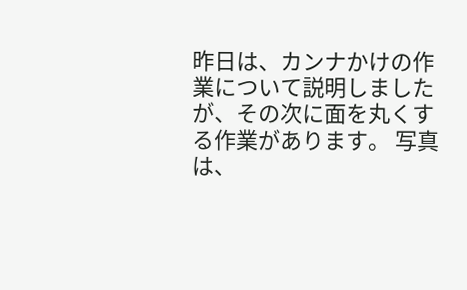昨日は、カンナかけの作業について説明しましたが、その次に面を丸くする作業があります。 写真は、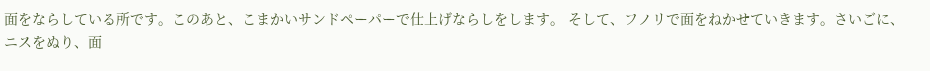面をならしている所です。このあと、こまかいサンドペーパーで仕上げならしをします。 そして、フノリで面をねかせていきます。さいごに、ニスをぬり、面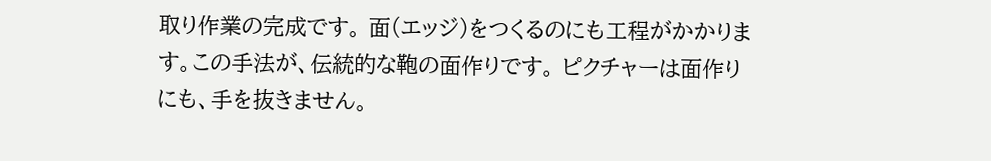取り作業の完成です。 面(エッジ)をつくるのにも工程がかかります。この手法が、伝統的な鞄の面作りです。 ピクチャーは面作りにも、手を抜きません。